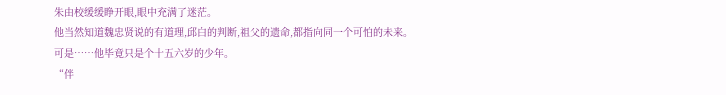朱由校缓缓睁开眼,眼中充满了迷茫。
他当然知道魏忠贤说的有道理,邱白的判断,祖父的遗命,都指向同一个可怕的未来。
可是……他毕竟只是个十五六岁的少年。
“伴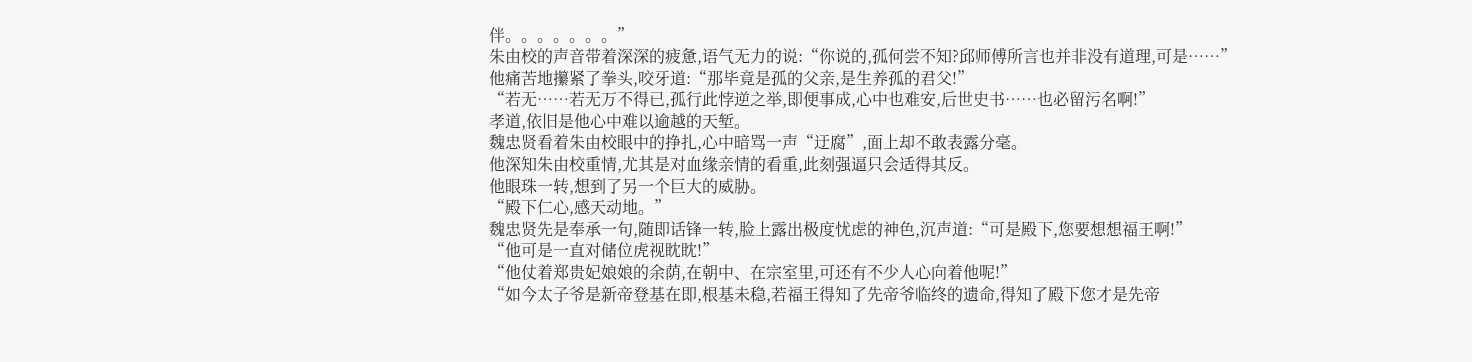伴。。。。。。。”
朱由校的声音带着深深的疲惫,语气无力的说:“你说的,孤何尝不知?邱师傅所言也并非没有道理,可是……”
他痛苦地攥紧了拳头,咬牙道:“那毕竟是孤的父亲,是生养孤的君父!”
“若无……若无万不得已,孤行此悖逆之举,即便事成,心中也难安,后世史书……也必留污名啊!”
孝道,依旧是他心中难以逾越的天堑。
魏忠贤看着朱由校眼中的挣扎,心中暗骂一声“迂腐”,面上却不敢表露分毫。
他深知朱由校重情,尤其是对血缘亲情的看重,此刻强逼只会适得其反。
他眼珠一转,想到了另一个巨大的威胁。
“殿下仁心,感天动地。”
魏忠贤先是奉承一句,随即话锋一转,脸上露出极度忧虑的神色,沉声道:“可是殿下,您要想想福王啊!”
“他可是一直对储位虎视眈眈!”
“他仗着郑贵妃娘娘的余荫,在朝中、在宗室里,可还有不少人心向着他呢!”
“如今太子爷是新帝登基在即,根基未稳,若福王得知了先帝爷临终的遗命,得知了殿下您才是先帝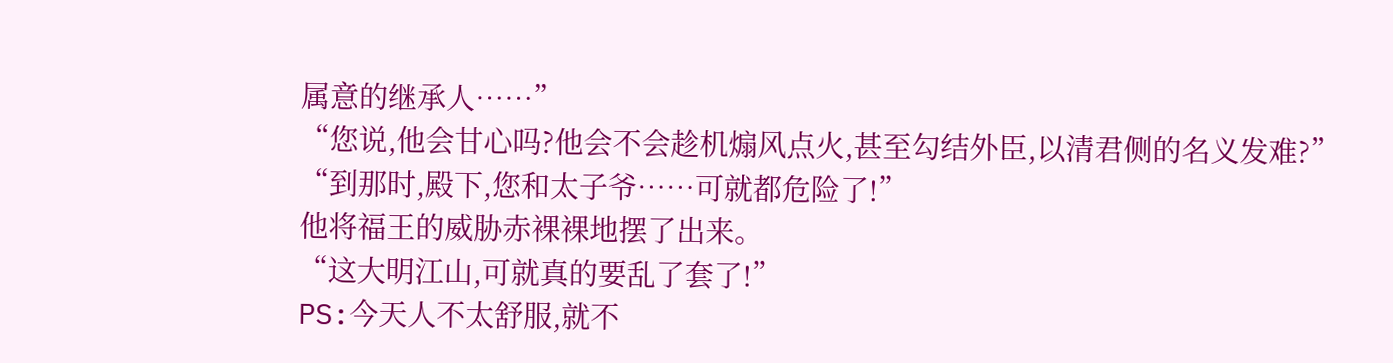属意的继承人……”
“您说,他会甘心吗?他会不会趁机煽风点火,甚至勾结外臣,以清君侧的名义发难?”
“到那时,殿下,您和太子爷……可就都危险了!”
他将福王的威胁赤裸裸地摆了出来。
“这大明江山,可就真的要乱了套了!”
PS:今天人不太舒服,就不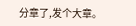分章了,发个大章。